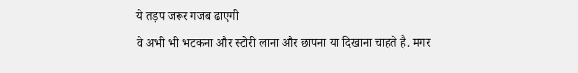ये तड़प जरूर गजब ढाएगी
वे अभी भी भटकना और स्टोरी लाना और छापना या दिखाना चाहते है. मगर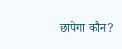छापेगा कौन?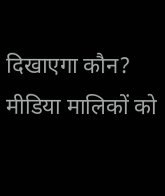दिखाएगा कौन? मीडिया मालिकों को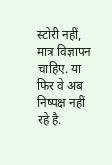स्टोरी नहीं, मात्र विज्ञापन चाहिए. या फिर वे अब निष्पक्ष नहीं रहे है.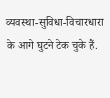व्यवस्था-सुविधा-विचारधारा के आगे घुटने टेक चुके हैं.